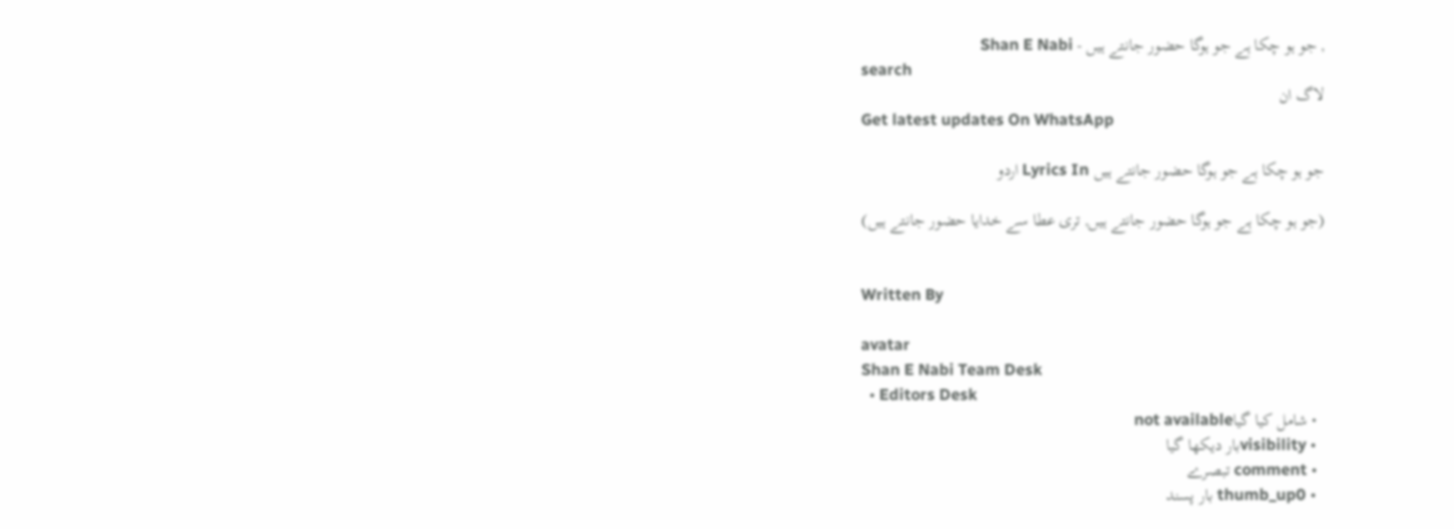, جو ہو چکا ہے جو ہوگا حضور جانتے ہیں - Shan E Nabi
search
لاگ ان
Get latest updates On WhatsApp

جو ہو چکا ہے جو ہوگا حضور جانتے ہیں Lyrics In اردو

(جو ہو چکا ہے جو ہوگا حضور جانتے ہیں, تری عطا سے خدایا حضور جانتے ہیں)


Written By

avatar
Shan E Nabi Team Desk
  • Editors Desk
  • شامل کیا گیاnot available
  • visibilityبار دیکھا گیا
  • comment تبصرے
  • thumb_up0 بار پسند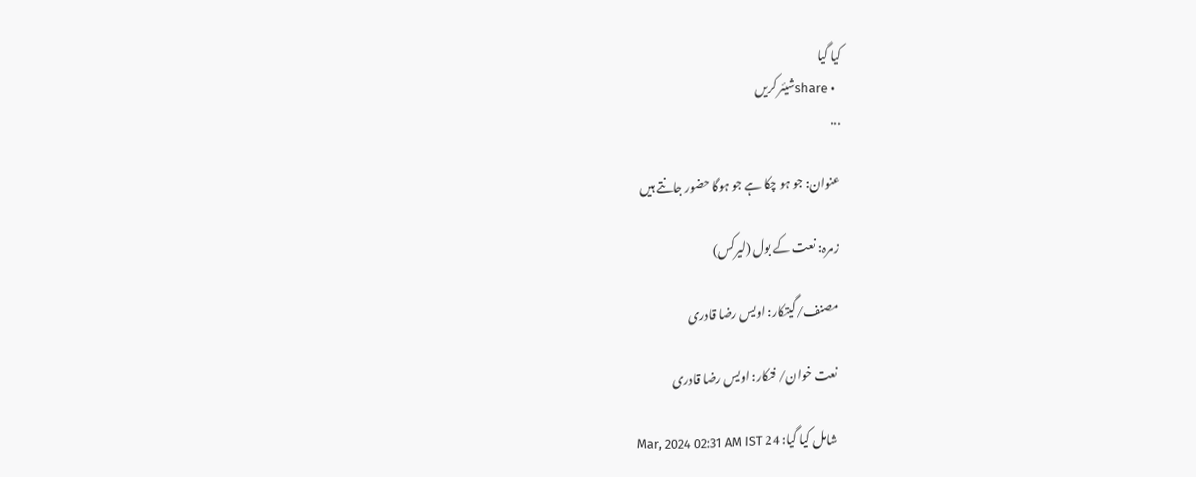کیا گیا
  • shareشیئر کریں
...

عنوان: جو ہو چکا ہے جو ہوگا حضور جانتے ہیں

زمرہ: نعت کے بول (لیرکس)

مصنف/گیتکار: اویس رضا قادری

نعت خوان/ فنکار: اویس رضا قادری

شامل کیا گیا: 24 Mar, 2024 02:31 AM IST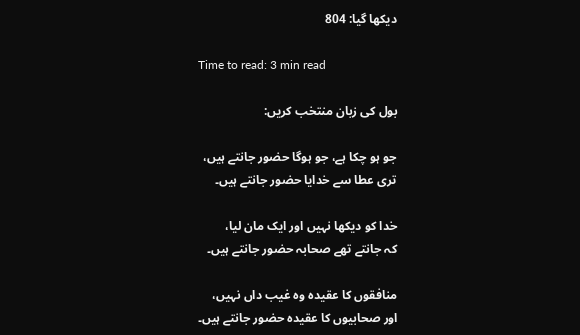دیکھا گیا: 804

Time to read: 3 min read

بول کی زبان منتخب کریں:

جو ہو چکا ہے، جو ہوگا حضور جانتے ہیں،
تری عطا سے خدایا حضور جانتے ہیں۔

خدا کو دیکھا نہیں اور ایک مان لیا،
کہ جانتے تھے صحابہ حضور جانتے ہیں۔

منافقوں کا عقیدہ وہ غیب داں نہیں،
اور صحابیوں کا عقیدہ حضور جانتے ہیں۔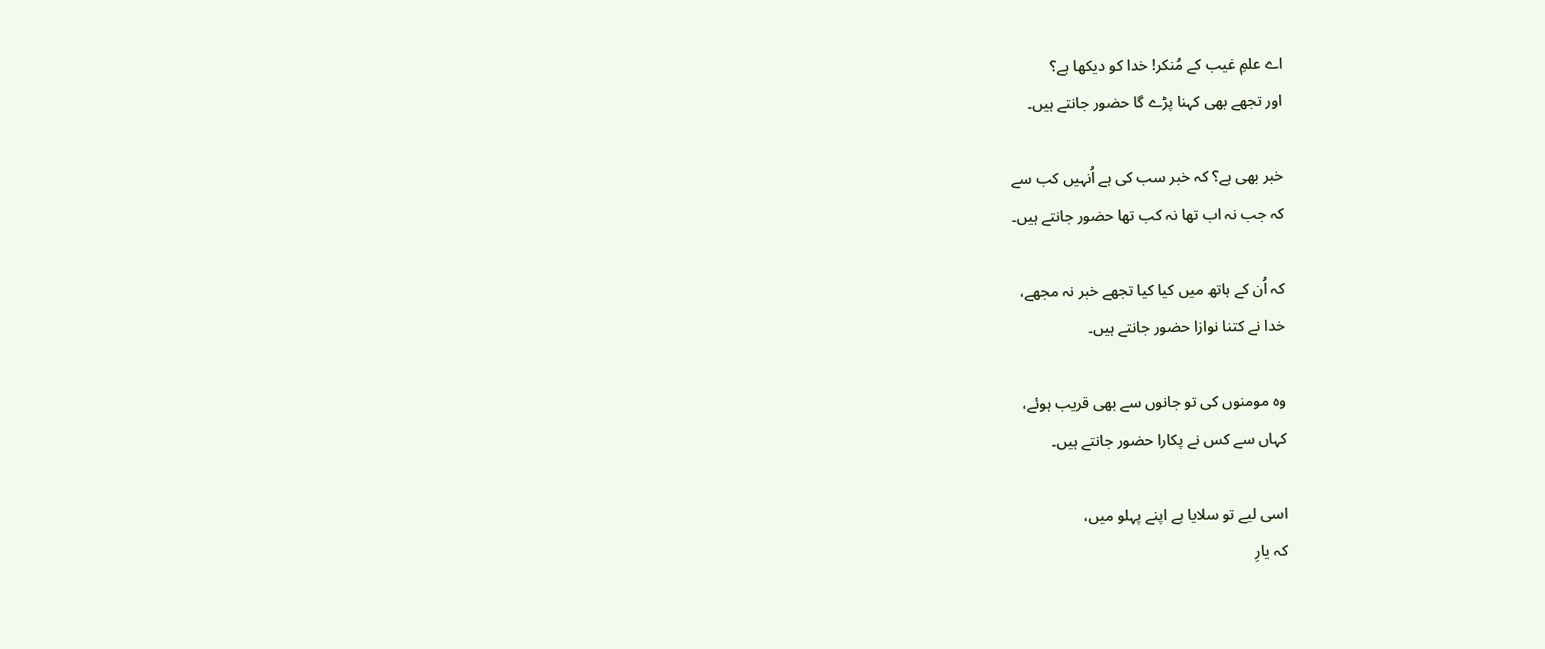اے علمِ غیب کے مُنکر! خدا کو دیکھا ہے؟
اور تجھے بھی کہنا پڑے گا حضور جانتے ہیں۔

خبر بھی ہے؟ کہ خبر سب کی ہے اُنہیں کب سے
کہ جب نہ اب تھا نہ کب تھا حضور جانتے ہیں۔

کہ اُن کے ہاتھ میں کیا کیا تجھے خبر نہ مجھے،
خدا نے کتنا نوازا حضور جانتے ہیں۔

وہ مومنوں کی تو جانوں سے بھی قریب ہوئے،
کہاں سے کس نے پکارا حضور جانتے ہیں۔

اسی لیے تو سلایا ہے اپنے پہلو میں،
کہ یارِ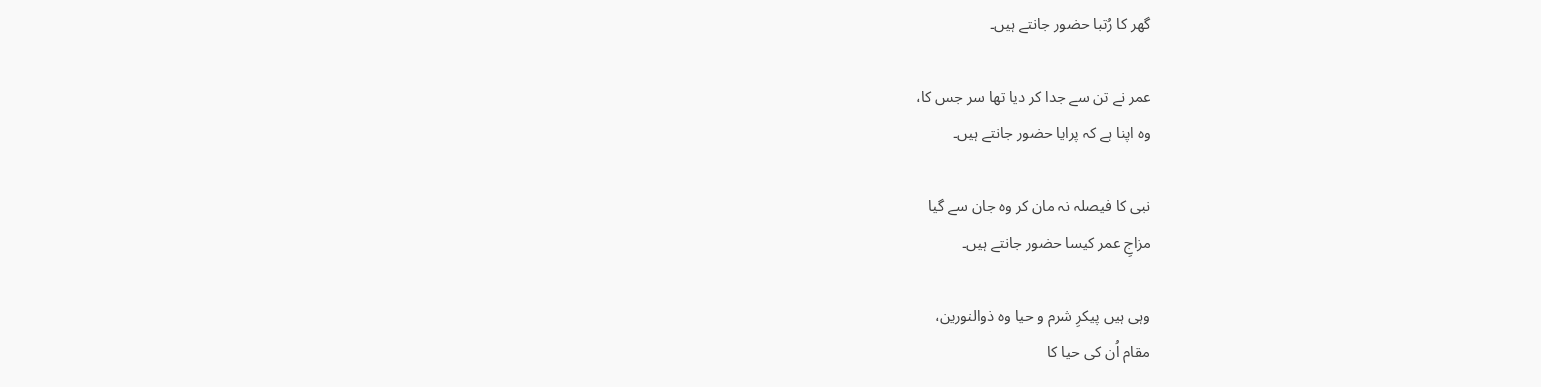گھر کا رُتبا حضور جانتے ہیں۔

عمر نے تن سے جدا کر دیا تھا سر جس کا،
وہ اپنا ہے کہ پرایا حضور جانتے ہیں۔

نبی کا فیصلہ نہ مان کر وہ جان سے گیا
مزاجِ عمر کیسا حضور جانتے ہیں۔

وہی ہیں پیکرِ شرم و حیا وہ ذوالنورین،
مقام اُن کی حیا کا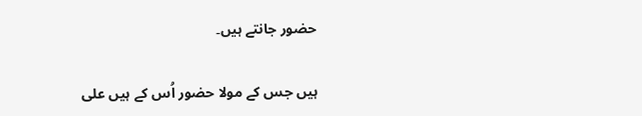حضور جانتے ہیں۔

ہیں جس کے مولا حضور اُس کے ہیں علی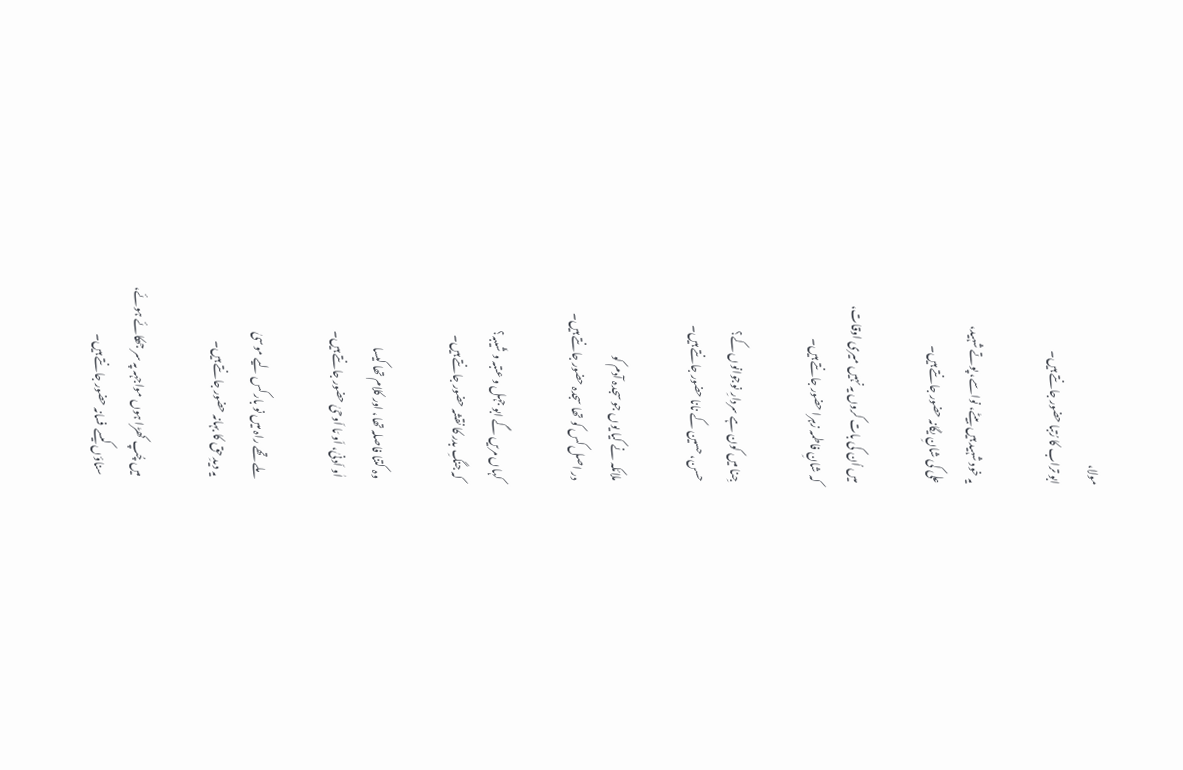مولا،
ابو تراب کا رُتبا حضور جانتے ہیں۔

یہ خود شہید ہیں بیٹے، نواسے، پوتے شہید،
علی کی شانِ یگانہ حضور جانتے ہیں۔

میں اُن کی بات کروں یہ نہیں میری اوقات،
کہ شانِ فاطمہ زہرا حضور جانتے ہیں۔

جِنا میں کون ہے سردارِ نوجوانوں کے؟
حسن، حسین کے نانا حضور جانتے ہیں۔

ملائکہ نے کیا یوں جو سجدہ آدم کو
در اصل کس کو تھا سجدہ حضور جانتے ہیں۔

کہاں مریں گے ابو جہل و عتبہ و شَیبہ؟
کہ جنگِ بدر کا نقشہ حضور جانتے ہیں۔

وہ کتنا فاصلہ تھا، اور کلام تھا کیسا
اٰو اَدنیٰ، اَو مَا اَوحیٰ حضور جانتے ہیں۔

ملے تھے راہ میں نو بار کس لیے موسیٰ
یہ دیدِ حق کا بہانہ حضور جانتے ہیں۔

میں چُپ کھڑا ہوں مواجہہ پہ سر جھکائے ہوئے،
سناؤں کیسے فسانہ حضور جانتے ہیں۔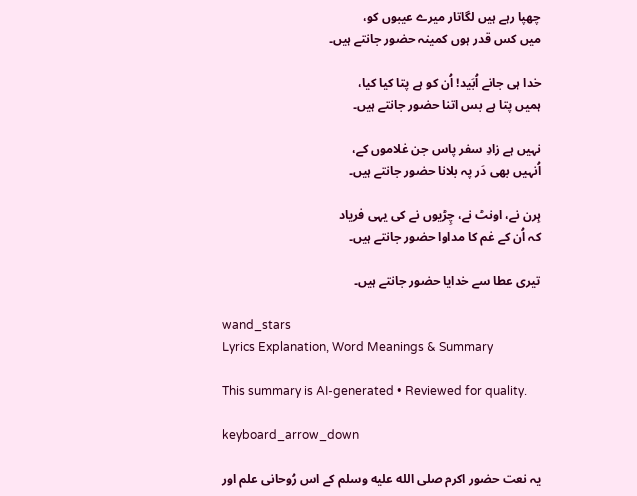چھپا رہے ہیں لگاتار میرے عیبوں کو،
میں کس قدر ہوں کمینہ حضور جانتے ہیں۔

خدا ہی جانے اُبَید! اُن کو ہے پتا کیا کیا،
ہمیں پتا ہے بس اتنا حضور جانتے ہیں۔

نہیں ہے زادِ سفر پاس جن غلاموں کے،
اُنہیں بھی دَر پہ بلانا حضور جانتے ہیں۔

ہِرن نے، اونٹ نے، چِڑیوں نے کی یہی فریاد
کہ اُن کے غم کا مداوا حضور جانتے ہیں۔

تیری عطا سے خدایا حضور جانتے ہیں۔

wand_stars
Lyrics Explanation, Word Meanings & Summary

This summary is AI-generated • Reviewed for quality.

keyboard_arrow_down

یہ نعت حضور اکرم صلى الله عليه وسلم کے اس رُوحانی علم اور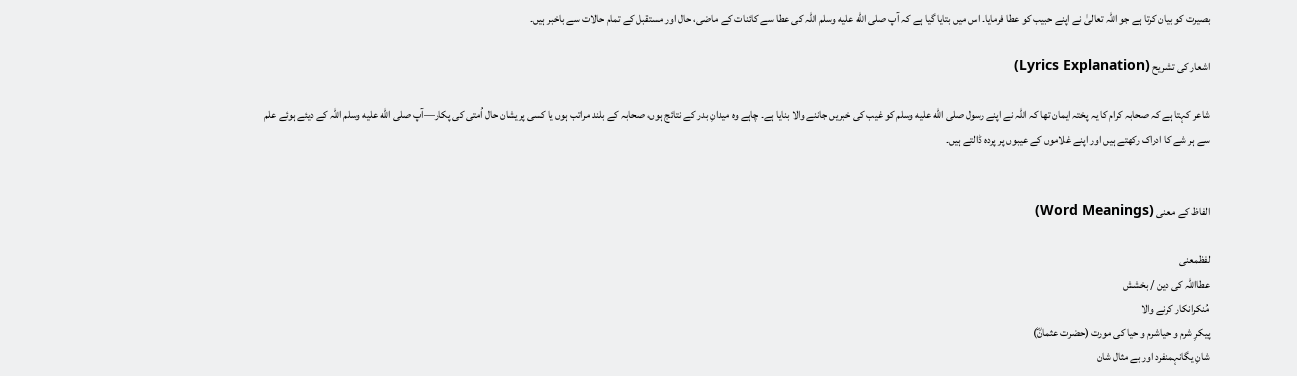بصیرت کو بیان کرتا ہے جو اللہ تعالیٰ نے اپنے حبیب کو عطا فرمایا۔ اس میں بتایا گیا ہے کہ آپ صلى الله عليه وسلم اللہ کی عطا سے کائنات کے ماضی، حال اور مستقبل کے تمام حالات سے باخبر ہیں۔

اشعار کی تشریح (Lyrics Explanation)

شاعر کہتا ہے کہ صحابہ کرام کا یہ پختہ ایمان تھا کہ اللہ نے اپنے رسول صلى الله عليه وسلم کو غیب کی خبریں جاننے والا بنایا ہے۔ چاہے وہ میدانِ بدر کے نتائج ہوں، صحابہ کے بلند مراتب ہوں یا کسی پریشان حال اُمتی کی پکار—آپ صلى الله عليه وسلم اللہ کے دیئے ہوئے علم سے ہر شے کا ادراک رکھتے ہیں اور اپنے غلاموں کے عیبوں پر پردہ ڈالتے ہیں۔


الفاظ کے معنی (Word Meanings)

لفظمعنی
عطااللہ کی دین / بخشش
مُنکرانکار کرنے والا
پیکرِ شرم و حیاشرم و حیا کی مورت (حضرت عثمانؓ)
شانِ یگانہمنفرد اور بے مثال شان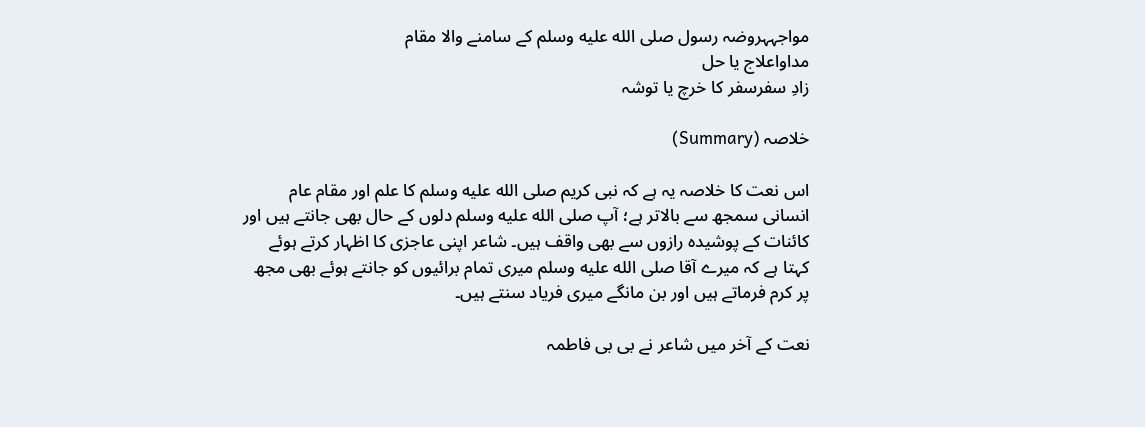مواجہہروضہ رسول صلى الله عليه وسلم کے سامنے والا مقام
مداواعلاج یا حل
زادِ سفرسفر کا خرچ یا توشہ

خلاصہ (Summary)

اس نعت کا خلاصہ یہ ہے کہ نبی کریم صلى الله عليه وسلم کا علم اور مقام عام انسانی سمجھ سے بالاتر ہے؛ آپ صلى الله عليه وسلم دلوں کے حال بھی جانتے ہیں اور کائنات کے پوشیدہ رازوں سے بھی واقف ہیں۔ شاعر اپنی عاجزی کا اظہار کرتے ہوئے کہتا ہے کہ میرے آقا صلى الله عليه وسلم میری تمام برائیوں کو جانتے ہوئے بھی مجھ پر کرم فرماتے ہیں اور بن مانگے میری فریاد سنتے ہیں۔

نعت کے آخر میں شاعر نے بی بی فاطمہ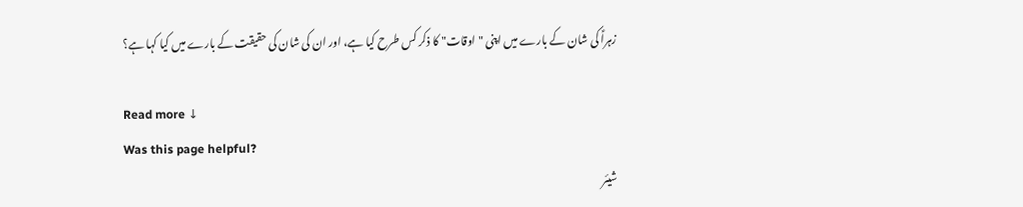زہراؑ کی شان کے بارے میں اپنی "اوقات" کا ذکر کس طرح کیا ہے، اور ان کی شان کی حقیقت کے بارے میں کیا کہا ہے؟

Read more ↓
Was this page helpful?
شیئر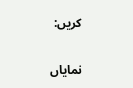کریں:

نمایاں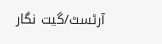آرٹسٹ/گیت نگار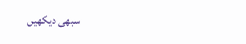سبھی دیکھیں